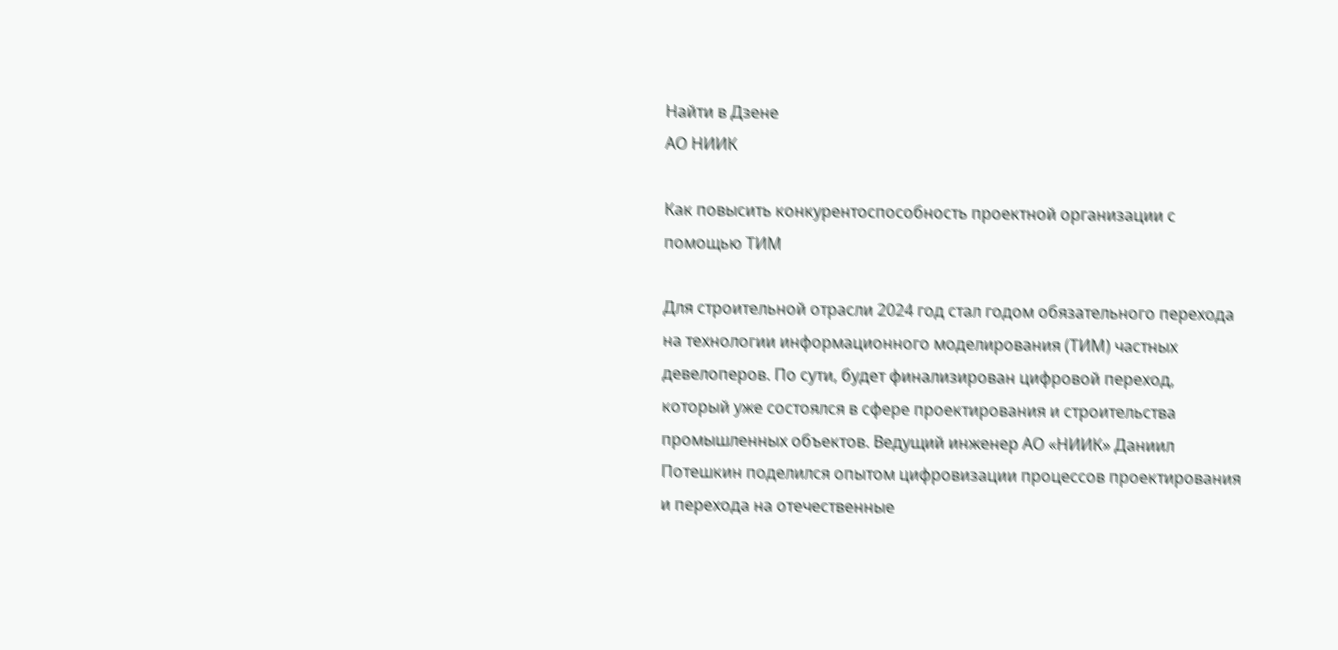Найти в Дзене
АО НИИК

Как повысить конкурентоспособность проектной организации с помощью ТИМ

Для строительной отрасли 2024 год стал годом обязательного перехода на технологии информационного моделирования (ТИМ) частных девелоперов. По сути, будет финализирован цифровой переход, который уже состоялся в сфере проектирования и строительства промышленных объектов. Ведущий инженер АО «НИИК» Даниил Потешкин поделился опытом цифровизации процессов проектирования и перехода на отечественные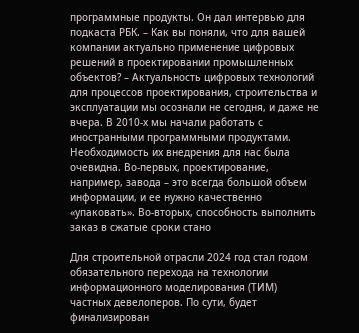программные продукты. Он дал интервью для подкаста РБК. – Как вы поняли, что для вашей компании актуально применение цифровых решений в проектировании промышленных объектов? – Актуальность цифровых технологий для процессов проектирования, строительства и эксплуатации мы осознали не сегодня, и даже не вчера. В 2010-х мы начали работать с иностранными программными продуктами. Необходимость их внедрения для нас была очевидна. Во-первых, проектирование, например, завода – это всегда большой объем информации, и ее нужно качественно «упаковать». Во-вторых, способность выполнить заказ в сжатые сроки стано

Для строительной отрасли 2024 год стал годом обязательного перехода на технологии информационного моделирования (ТИМ) частных девелоперов. По сути, будет финализирован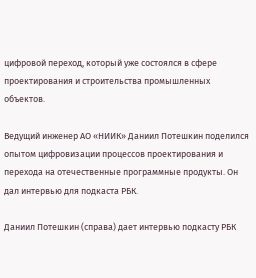цифровой переход, который уже состоялся в сфере проектирования и строительства промышленных объектов.

Ведущий инженер АО «НИИК» Даниил Потешкин поделился опытом цифровизации процессов проектирования и перехода на отечественные программные продукты. Он дал интервью для подкаста РБК.

Даниил Потешкин (справа) дает интервью подкасту РБК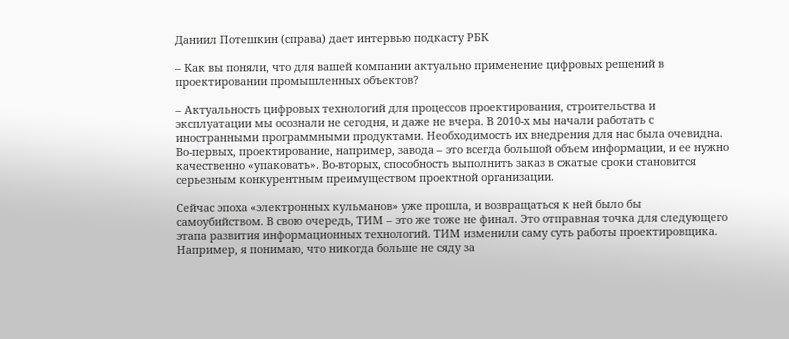Даниил Потешкин (справа) дает интервью подкасту РБК

– Как вы поняли, что для вашей компании актуально применение цифровых решений в проектировании промышленных объектов?

– Актуальность цифровых технологий для процессов проектирования, строительства и эксплуатации мы осознали не сегодня, и даже не вчера. В 2010-х мы начали работать с иностранными программными продуктами. Необходимость их внедрения для нас была очевидна. Во-первых, проектирование, например, завода – это всегда большой объем информации, и ее нужно качественно «упаковать». Во-вторых, способность выполнить заказ в сжатые сроки становится серьезным конкурентным преимуществом проектной организации.

Сейчас эпоха «электронных кульманов» уже прошла, и возвращаться к ней было бы самоубийством. В свою очередь, ТИМ – это же тоже не финал. Это отправная точка для следующего этапа развития информационных технологий. ТИМ изменили саму суть работы проектировщика. Например, я понимаю, что никогда больше не сяду за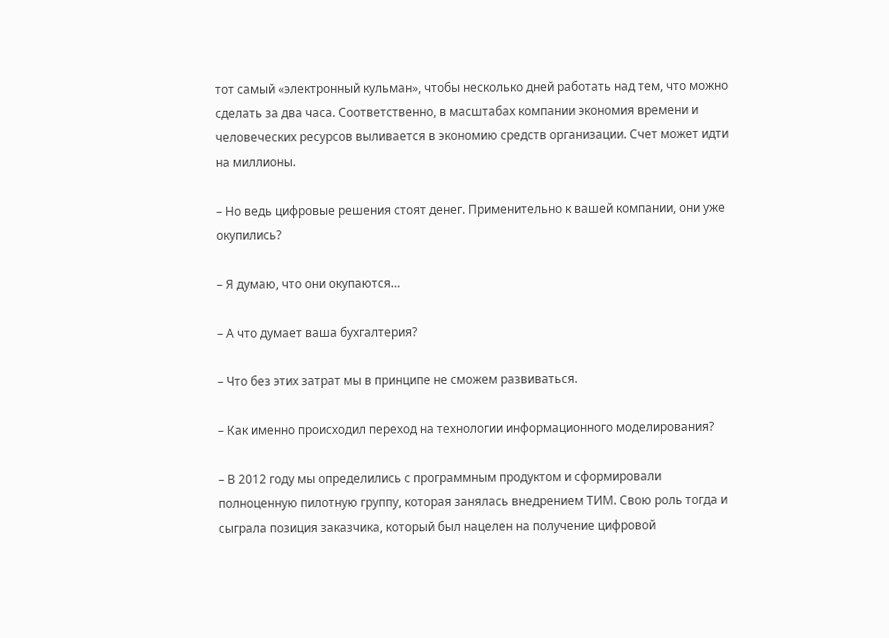тот самый «электронный кульман», чтобы несколько дней работать над тем, что можно сделать за два часа. Соответственно, в масштабах компании экономия времени и человеческих ресурсов выливается в экономию средств организации. Счет может идти на миллионы.

– Но ведь цифровые решения стоят денег. Применительно к вашей компании, они уже окупились?

– Я думаю, что они окупаются…

– А что думает ваша бухгалтерия?

– Что без этих затрат мы в принципе не сможем развиваться.

– Как именно происходил переход на технологии информационного моделирования?

– В 2012 году мы определились с программным продуктом и сформировали полноценную пилотную группу, которая занялась внедрением ТИМ. Свою роль тогда и сыграла позиция заказчика, который был нацелен на получение цифровой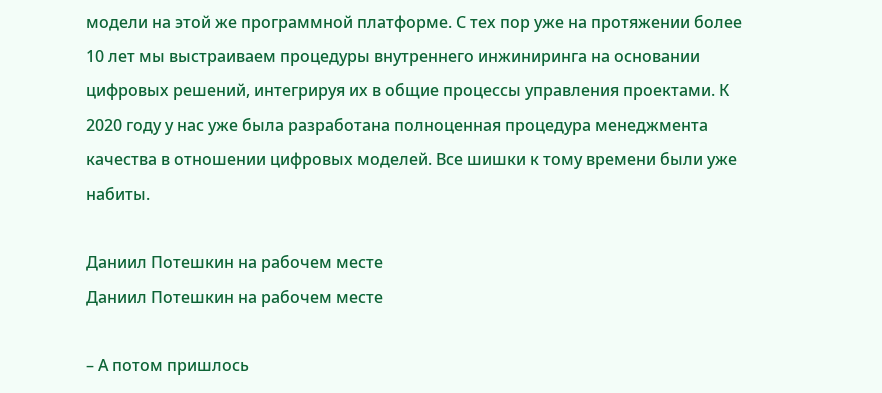модели на этой же программной платформе. С тех пор уже на протяжении более 10 лет мы выстраиваем процедуры внутреннего инжиниринга на основании цифровых решений, интегрируя их в общие процессы управления проектами. К 2020 году у нас уже была разработана полноценная процедура менеджмента качества в отношении цифровых моделей. Все шишки к тому времени были уже набиты.

Даниил Потешкин на рабочем месте
Даниил Потешкин на рабочем месте

– А потом пришлось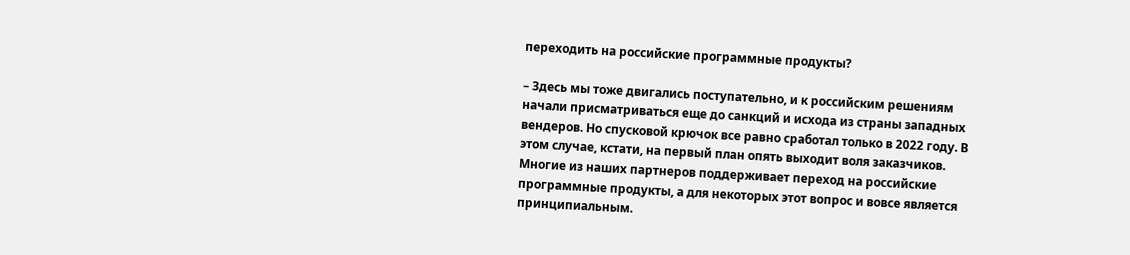переходить на российские программные продукты?

– Здесь мы тоже двигались поступательно, и к российским решениям начали присматриваться еще до санкций и исхода из страны западных вендеров. Но спусковой крючок все равно сработал только в 2022 году. В этом случае, кстати, на первый план опять выходит воля заказчиков. Многие из наших партнеров поддерживает переход на российские программные продукты, а для некоторых этот вопрос и вовсе является принципиальным.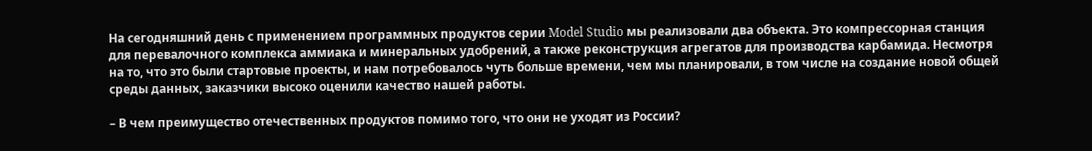На сегодняшний день с применением программных продуктов серии Model Studio мы реализовали два объекта. Это компрессорная станция для перевалочного комплекса аммиака и минеральных удобрений, а также реконструкция агрегатов для производства карбамида. Несмотря на то, что это были стартовые проекты, и нам потребовалось чуть больше времени, чем мы планировали, в том числе на создание новой общей среды данных, заказчики высоко оценили качество нашей работы.

– В чем преимущество отечественных продуктов помимо того, что они не уходят из России?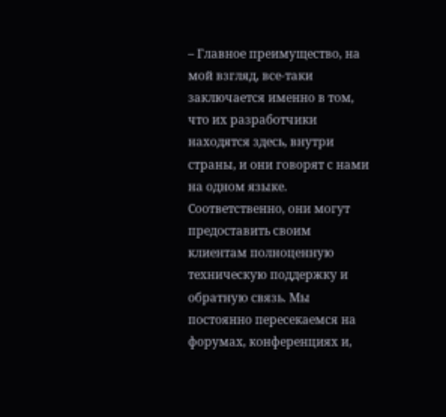– Главное преимущество, на мой взгляд, все-таки заключается именно в том, что их разработчики находятся здесь, внутри страны, и они говорят с нами на одном языке. Соответственно, они могут предоставить своим клиентам полноценную техническую поддержку и обратную связь. Мы постоянно пересекаемся на форумах, конференциях и,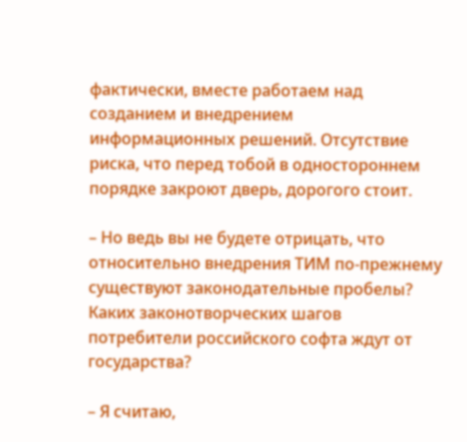фактически, вместе работаем над созданием и внедрением информационных решений. Отсутствие риска, что перед тобой в одностороннем порядке закроют дверь, дорогого стоит.

– Но ведь вы не будете отрицать, что относительно внедрения ТИМ по-прежнему существуют законодательные пробелы? Каких законотворческих шагов потребители российского софта ждут от государства?

– Я считаю,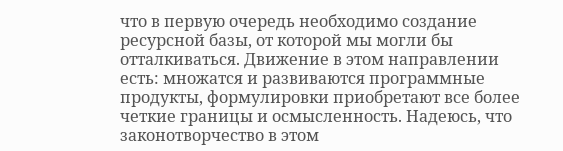что в первую очередь необходимо создание ресурсной базы, от которой мы могли бы отталкиваться. Движение в этом направлении есть: множатся и развиваются программные продукты, формулировки приобретают все более четкие границы и осмысленность. Надеюсь, что законотворчество в этом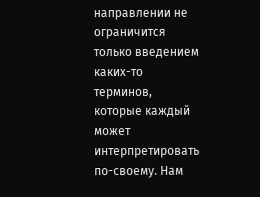направлении не ограничится только введением каких-то терминов, которые каждый может интерпретировать по-своему. Нам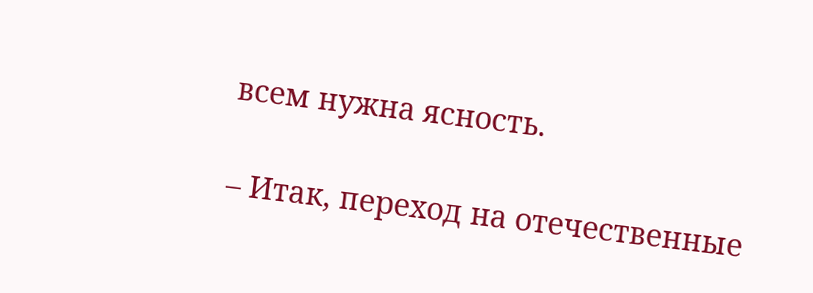всем нужна ясность.

– Итак, переход на отечественные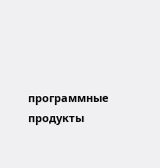программные продукты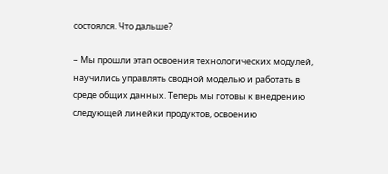состоялся. Что дальше?

– Мы прошли этап освоения технологических модулей, научились управлять сводной моделью и работать в среде общих данных. Теперь мы готовы к внедрению следующей линейки продуктов, освоению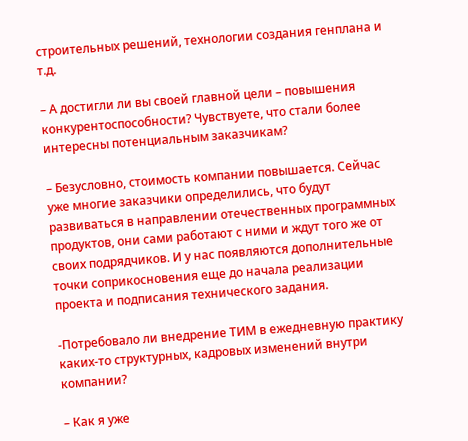строительных решений, технологии создания генплана и т.д.

– А достигли ли вы своей главной цели – повышения конкурентоспособности? Чувствуете, что стали более интересны потенциальным заказчикам?

– Безусловно, стоимость компании повышается. Сейчас уже многие заказчики определились, что будут развиваться в направлении отечественных программных продуктов, они сами работают с ними и ждут того же от своих подрядчиков. И у нас появляются дополнительные точки соприкосновения еще до начала реализации проекта и подписания технического задания.

-Потребовало ли внедрение ТИМ в ежедневную практику каких-то структурных, кадровых изменений внутри компании?

– Как я уже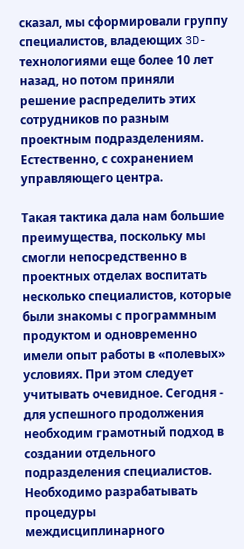сказал, мы сформировали группу специалистов, владеющих 3D-технологиями еще более 10 лет назад, но потом приняли решение распределить этих сотрудников по разным проектным подразделениям. Естественно, с сохранением управляющего центра.

Такая тактика дала нам большие преимущества, поскольку мы смогли непосредственно в проектных отделах воспитать несколько специалистов, которые были знакомы с программным продуктом и одновременно имели опыт работы в «полевых» условиях. При этом следует учитывать очевидное. Сегодня - для успешного продолжения необходим грамотный подход в создании отдельного подразделения специалистов. Необходимо разрабатывать процедуры междисциплинарного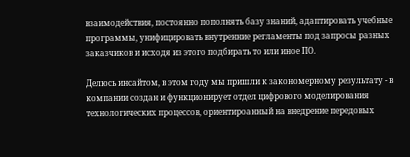взаимодействия, постоянно пополнять базу знаний, адаптировать учебные программы, унифицировать внутренние регламенты под запросы разных заказчиков и исходя из этого подбирать то или иное ПО.

Делюсь инсайтом, в этом году мы пришли к закономерному результату - в компании создан и функционирует отдел цифрового моделирования технологических процессов, ориентироанный на внедрение передовых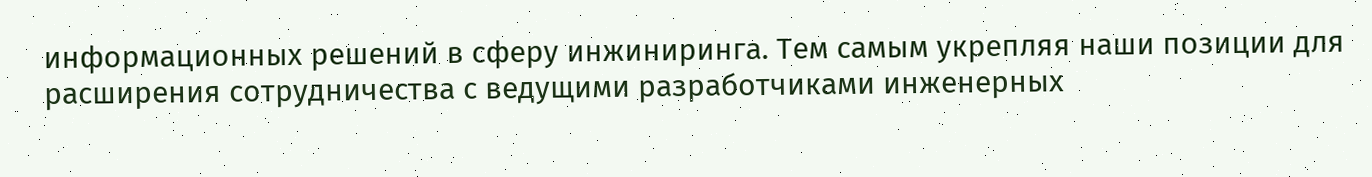информационных решений в сферу инжиниринга. Тем самым укрепляя наши позиции для расширения сотрудничества с ведущими разработчиками инженерных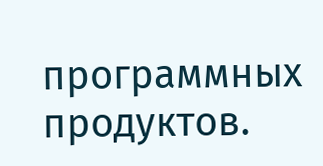программных продуктов.